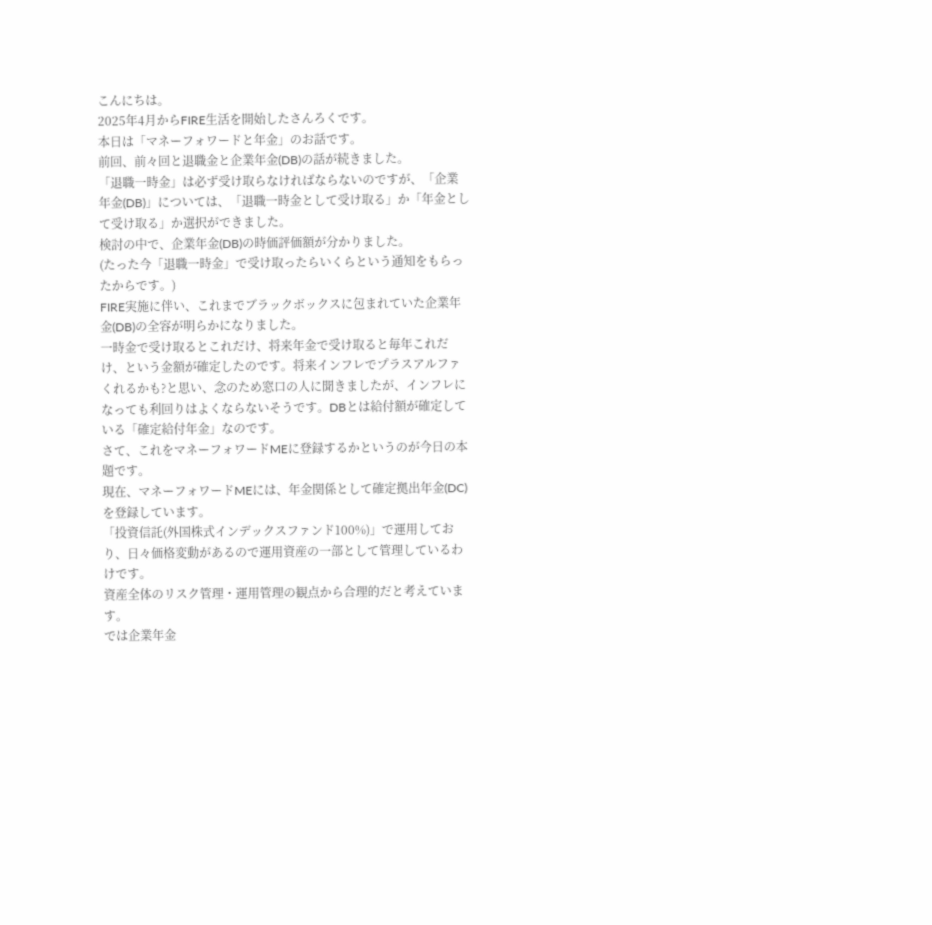こんにちは。
2025年4月からFIRE生活を開始したさんろくです。
本日は「マネーフォワードと年金」のお話です。
前回、前々回と退職金と企業年金(DB)の話が続きました。
「退職一時金」は必ず受け取らなければならないのですが、「企業年金(DB)」については、「退職一時金として受け取る」か「年金として受け取る」か選択ができました。
検討の中で、企業年金(DB)の時価評価額が分かりました。
(たった今「退職一時金」で受け取ったらいくらという通知をもらったからです。)
FIRE実施に伴い、これまでブラックボックスに包まれていた企業年金(DB)の全容が明らかになりました。
一時金で受け取るとこれだけ、将来年金で受け取ると毎年これだけ、という金額が確定したのです。将来インフレでプラスアルファくれるかも?と思い、念のため窓口の人に聞きましたが、インフレになっても利回りはよくならないそうです。DBとは給付額が確定している「確定給付年金」なのです。
さて、これをマネーフォワードMEに登録するかというのが今日の本題です。
現在、マネーフォワードMEには、年金関係として確定拠出年金(DC)を登録しています。
「投資信託(外国株式インデックスファンド100%)」で運用しており、日々価格変動があるので運用資産の一部として管理しているわけです。
資産全体のリスク管理・運用管理の観点から合理的だと考えています。
では企業年金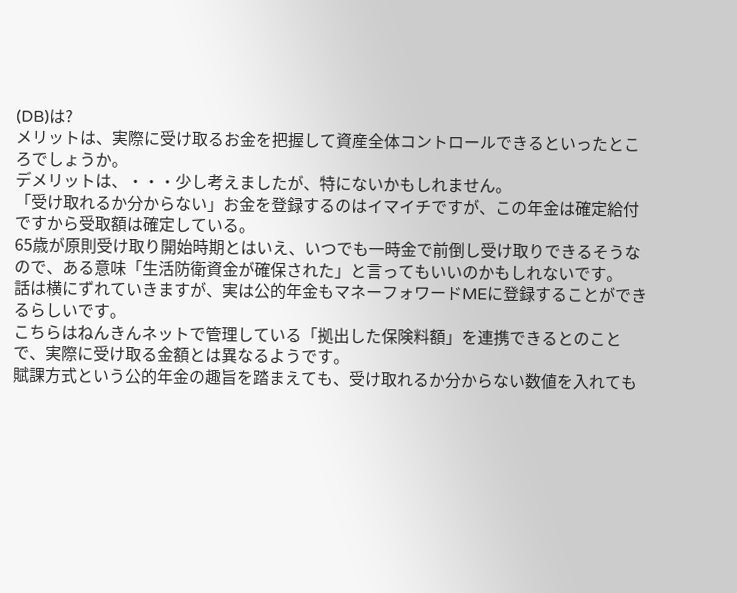(DB)は?
メリットは、実際に受け取るお金を把握して資産全体コントロールできるといったところでしょうか。
デメリットは、・・・少し考えましたが、特にないかもしれません。
「受け取れるか分からない」お金を登録するのはイマイチですが、この年金は確定給付ですから受取額は確定している。
65歳が原則受け取り開始時期とはいえ、いつでも一時金で前倒し受け取りできるそうなので、ある意味「生活防衛資金が確保された」と言ってもいいのかもしれないです。
話は横にずれていきますが、実は公的年金もマネーフォワードMEに登録することができるらしいです。
こちらはねんきんネットで管理している「拠出した保険料額」を連携できるとのことで、実際に受け取る金額とは異なるようです。
賦課方式という公的年金の趣旨を踏まえても、受け取れるか分からない数値を入れても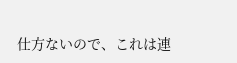仕方ないので、これは連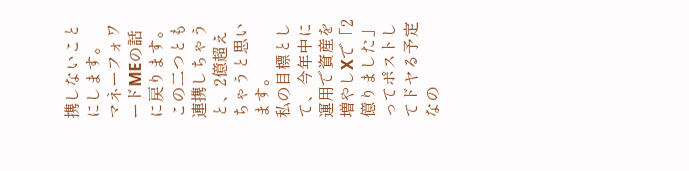携しないことにします。
マネーフォワードMEの話に戻ります。
この二つとも連携しちゃうと、2億超えちゃうと思います。
私の目標として、今年中に運用で資産を増やしXで「2億りました」ってポストしてドヤる予定なの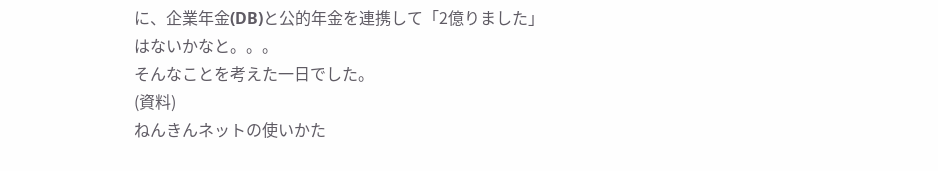に、企業年金(DB)と公的年金を連携して「2億りました」はないかなと。。。
そんなことを考えた一日でした。
(資料)
ねんきんネットの使いかた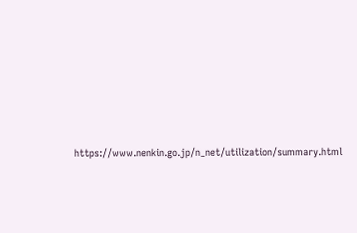https://www.nenkin.go.jp/n_net/utilization/summary.html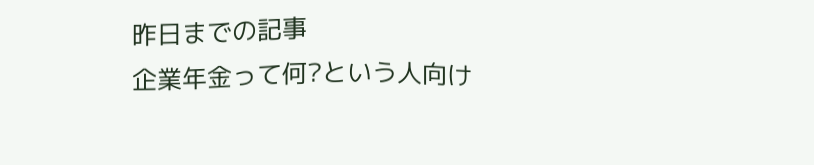昨日までの記事
企業年金って何?という人向け